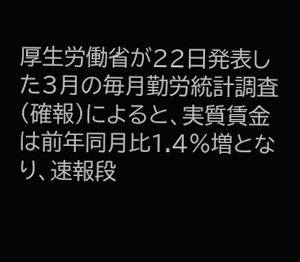厚生労働省が22日発表した3月の毎月勤労統計調査(確報)によると、実質賃金は前年同月比1.4%増となり、速報段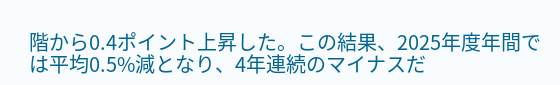階から0.4ポイント上昇した。この結果、2025年度年間では平均0.5%減となり、4年連続のマイナスだ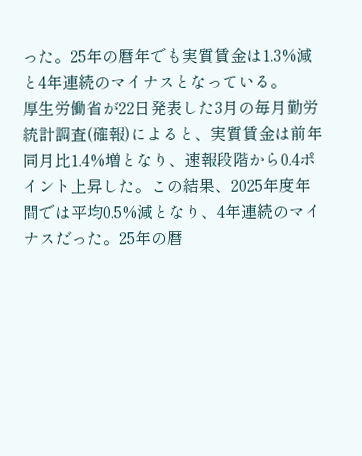った。25年の暦年でも実質賃金は1.3%減と4年連続のマイナスとなっている。
厚生労働省が22日発表した3月の毎月勤労統計調査(確報)によると、実質賃金は前年同月比1.4%増となり、速報段階から0.4ポイント上昇した。この結果、2025年度年間では平均0.5%減となり、4年連続のマイナスだった。25年の暦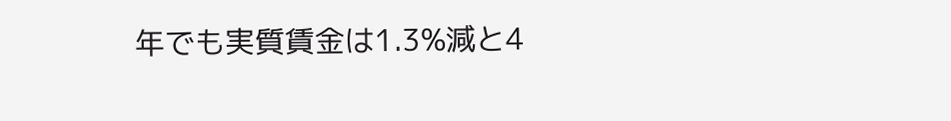年でも実質賃金は1.3%減と4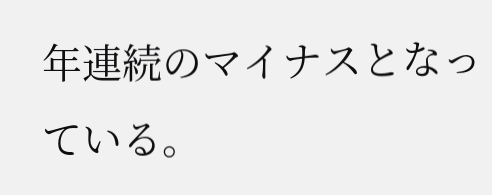年連続のマイナスとなっている。